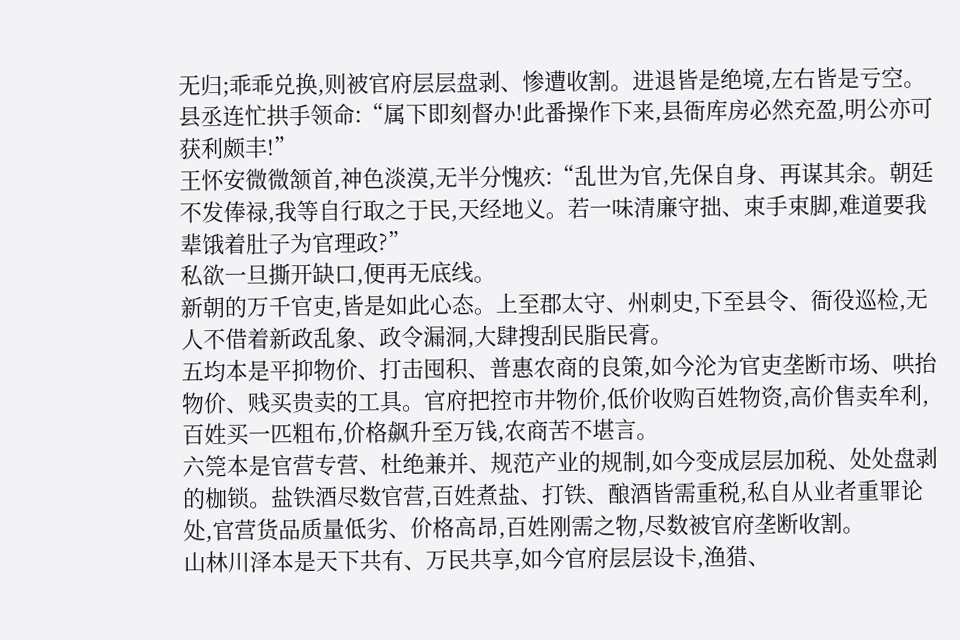无归;乖乖兑换,则被官府层层盘剥、惨遭收割。进退皆是绝境,左右皆是亏空。
县丞连忙拱手领命:“属下即刻督办!此番操作下来,县衙库房必然充盈,明公亦可获利颇丰!”
王怀安微微颔首,神色淡漠,无半分愧疚:“乱世为官,先保自身、再谋其余。朝廷不发俸禄,我等自行取之于民,天经地义。若一味清廉守拙、束手束脚,难道要我辈饿着肚子为官理政?”
私欲一旦撕开缺口,便再无底线。
新朝的万千官吏,皆是如此心态。上至郡太守、州刺史,下至县令、衙役巡检,无人不借着新政乱象、政令漏洞,大肆搜刮民脂民膏。
五均本是平抑物价、打击囤积、普惠农商的良策,如今沦为官吏垄断市场、哄抬物价、贱买贵卖的工具。官府把控市井物价,低价收购百姓物资,高价售卖牟利,百姓买一匹粗布,价格飙升至万钱,农商苦不堪言。
六筦本是官营专营、杜绝兼并、规范产业的规制,如今变成层层加税、处处盘剥的枷锁。盐铁酒尽数官营,百姓煮盐、打铁、酿酒皆需重税,私自从业者重罪论处,官营货品质量低劣、价格高昂,百姓刚需之物,尽数被官府垄断收割。
山林川泽本是天下共有、万民共享,如今官府层层设卡,渔猎、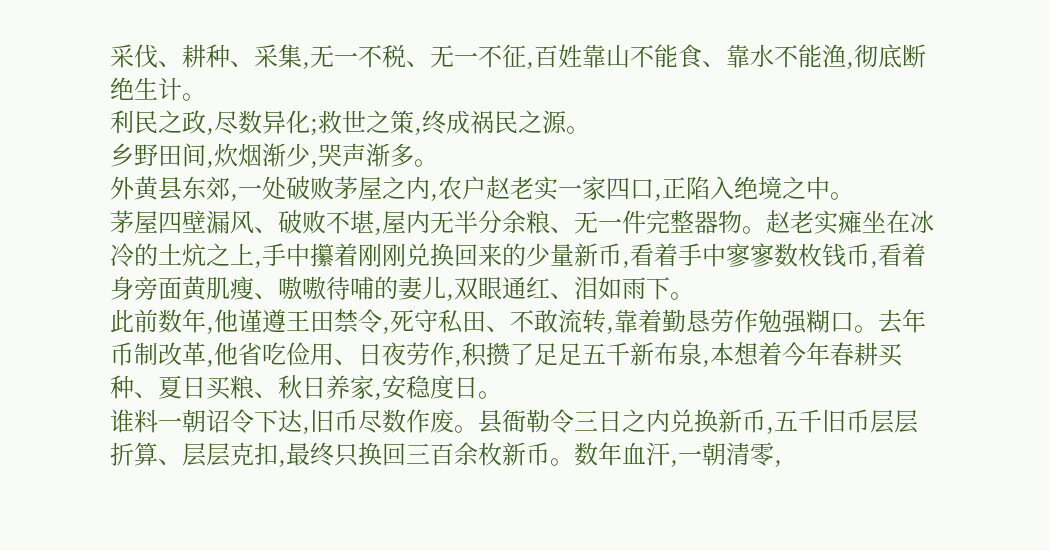采伐、耕种、采集,无一不税、无一不征,百姓靠山不能食、靠水不能渔,彻底断绝生计。
利民之政,尽数异化;救世之策,终成祸民之源。
乡野田间,炊烟渐少,哭声渐多。
外黄县东郊,一处破败茅屋之内,农户赵老实一家四口,正陷入绝境之中。
茅屋四壁漏风、破败不堪,屋内无半分余粮、无一件完整器物。赵老实瘫坐在冰冷的土炕之上,手中攥着刚刚兑换回来的少量新币,看着手中寥寥数枚钱币,看着身旁面黄肌瘦、嗷嗷待哺的妻儿,双眼通红、泪如雨下。
此前数年,他谨遵王田禁令,死守私田、不敢流转,靠着勤恳劳作勉强糊口。去年币制改革,他省吃俭用、日夜劳作,积攒了足足五千新布泉,本想着今年春耕买种、夏日买粮、秋日养家,安稳度日。
谁料一朝诏令下达,旧币尽数作废。县衙勒令三日之内兑换新币,五千旧币层层折算、层层克扣,最终只换回三百余枚新币。数年血汗,一朝清零,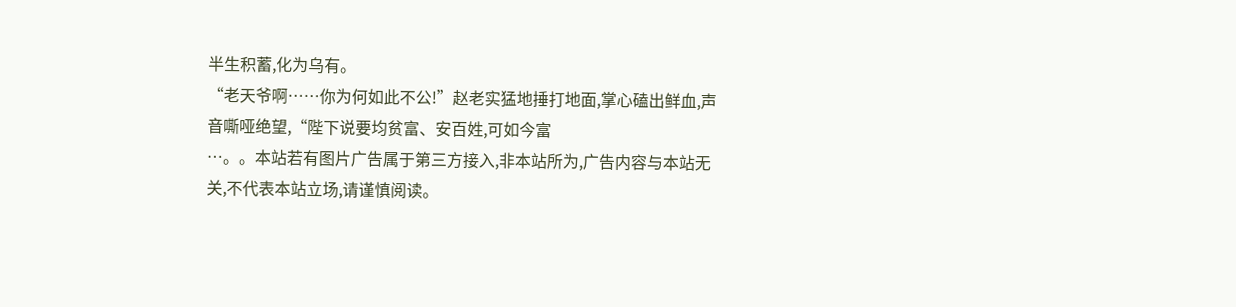半生积蓄,化为乌有。
“老天爷啊……你为何如此不公!”赵老实猛地捶打地面,掌心磕出鲜血,声音嘶哑绝望,“陛下说要均贫富、安百姓,可如今富
…。。本站若有图片广告属于第三方接入,非本站所为,广告内容与本站无关,不代表本站立场,请谨慎阅读。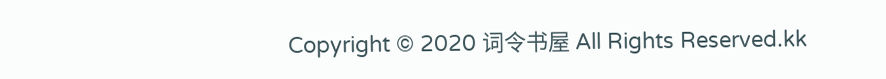Copyright © 2020 词令书屋 All Rights Reserved.kk